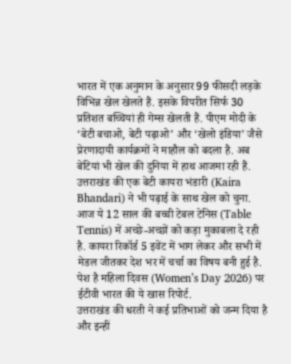भारत में एक अनुमान के अनुसार 99 फीसदी लड़के विभिन्न खेल खेलते हैं. इसके विपरीत सिर्फ 30 प्रतिशत बच्चियां ही गेम्स खेलती हैं. पीएम मोदी के ‘बेटी बचाओ, बेटी पढ़ाओ’ और ‘खेलो इंडिया’ जैसे प्रेरणादायी कार्यक्रमों ने माहौल को बदला है. अब बेटियां भी खेल की दुनिया में हाथ आजमा रही हैं. उत्तराखंड की एक बेटी कायरा भंडारी (Kaira Bhandari) ने भी पढ़ाई के साथ खेल को चुना. आज ये 12 साल की बच्ची टेबल टेनिस (Table Tennis) में अच्छे-अच्छों को कड़ा मुकाबला दे रही है. कायरा रिकॉर्ड 5 इवेंट में भाग लेकर और सभी में मेडल जीतकर देश भर में चर्चा का विषय बनी हुई है. पेश है महिला दिवस (Women’s Day 2026) पर ईटीवी भारत की ये खास रिपोर्ट.
उत्तराखंड की धरती ने कई प्रतिभाओं को जन्म दिया है और इन्हीं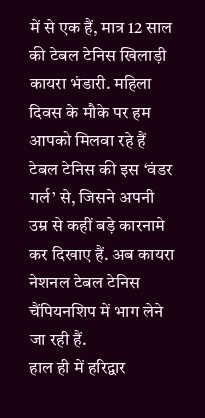में से एक हैं, मात्र 12 साल की टेबल टेनिस खिलाड़ी कायरा भंडारी. महिला दिवस के मौके पर हम आपको मिलवा रहे हैं टेबल टेनिस की इस ‘वंडर गर्ल’ से, जिसने अपनी उम्र से कहीं बड़े कारनामे कर दिखाए हैं. अब कायरा नेशनल टेबल टेनिस चैंपियनशिप में भाग लेने जा रही हैं.
हाल ही में हरिद्वार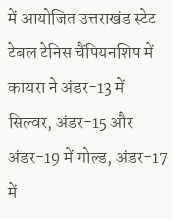में आयोजित उत्तराखंड स्टेट टेबल टेनिस चैंपियनशिप में कायरा ने अंडर-13 में सिल्वर, अंडर-15 और अंडर-19 में गोल्ड, अंडर-17 में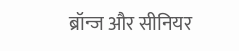ब्रॉन्ज और सीनियर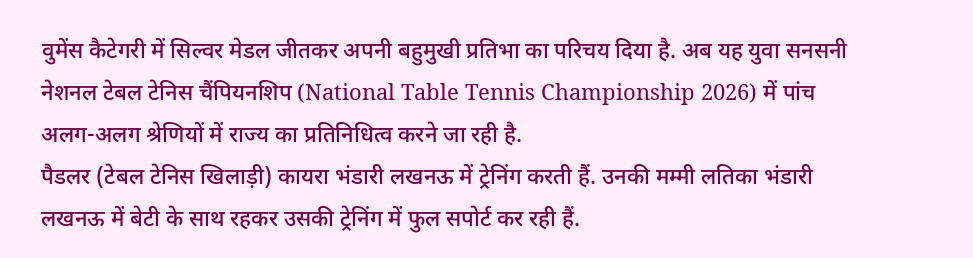वुमेंस कैटेगरी में सिल्वर मेडल जीतकर अपनी बहुमुखी प्रतिभा का परिचय दिया है. अब यह युवा सनसनी नेशनल टेबल टेनिस चैंपियनशिप (National Table Tennis Championship 2026) में पांच अलग-अलग श्रेणियों में राज्य का प्रतिनिधित्व करने जा रही है.
पैडलर (टेबल टेनिस खिलाड़ी) कायरा भंडारी लखनऊ में ट्रेनिंग करती हैं. उनकी मम्मी लतिका भंडारी लखनऊ में बेटी के साथ रहकर उसकी ट्रेनिंग में फुल सपोर्ट कर रही हैं.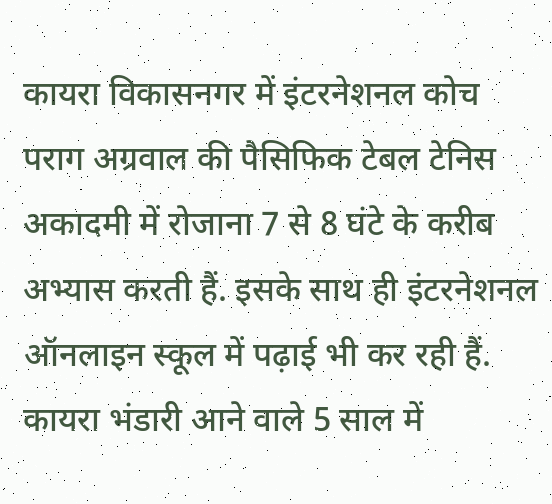कायरा विकासनगर में इंटरनेशनल कोच पराग अग्रवाल की पैसिफिक टेबल टेनिस अकादमी में रोजाना 7 से 8 घंटे के करीब अभ्यास करती हैं. इसके साथ ही इंटरनेशनल ऑनलाइन स्कूल में पढ़ाई भी कर रही हैं.
कायरा भंडारी आने वाले 5 साल में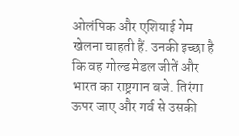ओलंपिक और एशियाई गेम खेलना चाहती हैं. उनकी इच्छा है कि वह गोल्ड मेडल जीतें और भारत का राष्ट्रगान बजे. तिरंगा ऊपर जाए और गर्व से उसकी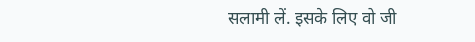सलामी लें. इसके लिए वो जी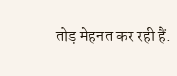तोड़ मेहनत कर रही हैं.